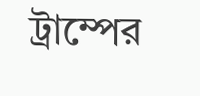ট্রাম্পের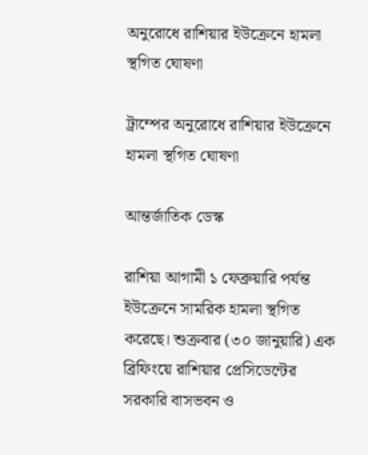অনুরোধে রাশিয়ার ইউক্রেনে হামলা স্থগিত ঘোষণা

ট্রাম্পের অনুরোধে রাশিয়ার ইউক্রেনে হামলা স্থগিত ঘোষণা

আন্তর্জাতিক ডেস্ক

রাশিয়া আগামী ১ ফেব্রুয়ারি পর্যন্ত ইউক্রেনে সামরিক হামলা স্থগিত করেছে। শুক্রবার (৩০ জানুয়ারি) এক ব্রিফিংয়ে রাশিয়ার প্রেসিডেন্টের সরকারি বাসভবন ও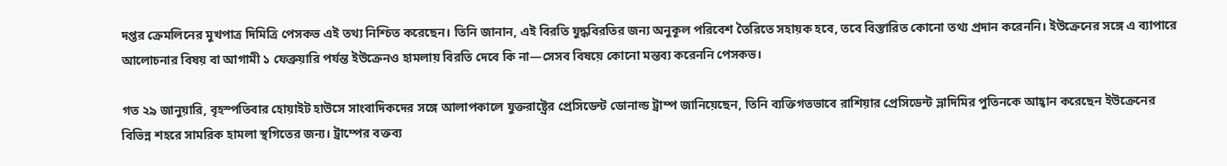দপ্তর ক্রেমলিনের মুখপাত্র দিমিত্রি পেসকভ এই তথ্য নিশ্চিত করেছেন। তিনি জানান, এই বিরতি যুদ্ধবিরতির জন্য অনুকূল পরিবেশ তৈরিতে সহায়ক হবে, তবে বিস্তারিত কোনো তথ্য প্রদান করেননি। ইউক্রেনের সঙ্গে এ ব্যাপারে আলোচনার বিষয় বা আগামী ১ ফেব্রুয়ারি পর্যন্ত ইউক্রেনও হামলায় বিরতি দেবে কি না—সেসব বিষয়ে কোনো মন্তব্য করেননি পেসকভ।

গত ২৯ জানুয়ারি, বৃহস্পতিবার হোয়াইট হাউসে সাংবাদিকদের সঙ্গে আলাপকালে যুক্তরাষ্ট্রের প্রেসিডেন্ট ডোনাল্ড ট্রাম্প জানিয়েছেন, তিনি ব্যক্তিগতভাবে রাশিয়ার প্রেসিডেন্ট ভ্লাদিমির পুতিনকে আহ্বান করেছেন ইউক্রেনের বিভিন্ন শহরে সামরিক হামলা স্থগিতের জন্য। ট্রাম্পের বক্তব্য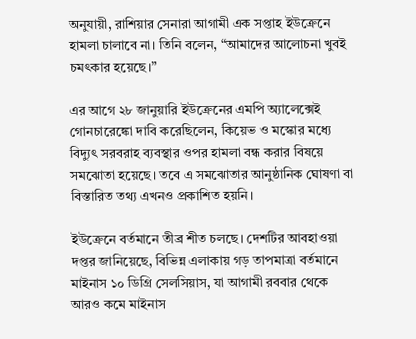অনুযায়ী, রাশিয়ার সেনারা আগামী এক সপ্তাহ ইউক্রেনে হামলা চালাবে না। তিনি বলেন, “আমাদের আলোচনা খুবই চমৎকার হয়েছে।”

এর আগে ২৮ জানুয়ারি ইউক্রেনের এমপি অ্যালেক্সেই গোনচারেঙ্কো দাবি করেছিলেন, কিয়েভ ও মস্কোর মধ্যে বিদ্যুৎ সরবরাহ ব্যবস্থার ওপর হামলা বন্ধ করার বিষয়ে সমঝোতা হয়েছে। তবে এ সমঝোতার আনুষ্ঠানিক ঘোষণা বা বিস্তারিত তথ্য এখনও প্রকাশিত হয়নি।

ইউক্রেনে বর্তমানে তীব্র শীত চলছে। দেশটির আবহাওয়া দপ্তর জানিয়েছে, বিভিন্ন এলাকায় গড় তাপমাত্রা বর্তমানে মাইনাস ১০ ডিগ্রি সেলসিয়াস, যা আগামী রববার থেকে আরও কমে মাইনাস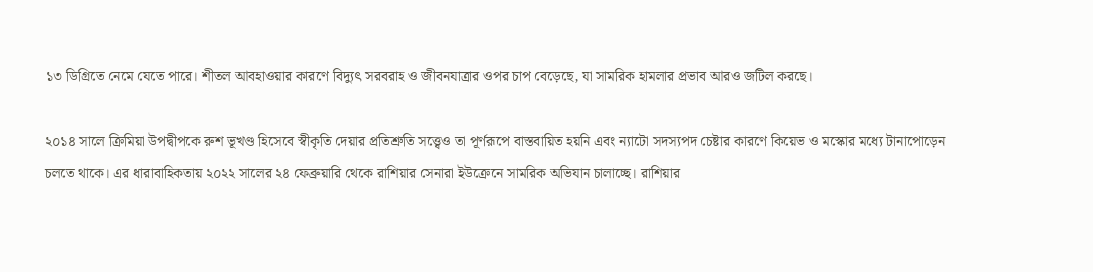১৩ ডিগ্রিতে নেমে যেতে পারে। শীতল আবহাওয়ার কারণে বিদ্যুৎ সরবরাহ ও জীবনযাত্রার ওপর চাপ বেড়েছে, যা সামরিক হামলার প্রভাব আরও জটিল করছে।

২০১৪ সালে ক্রিমিয়া উপদ্বীপকে রুশ ভূখণ্ড হিসেবে স্বীকৃতি দেয়ার প্রতিশ্রুতি সত্ত্বেও তা পূর্ণরূপে বাস্তবায়িত হয়নি এবং ন্যাটো সদস্যপদ চেষ্টার কারণে কিয়েভ ও মস্কোর মধ্যে টানাপোড়েন চলতে থাকে। এর ধারাবাহিকতায় ২০২২ সালের ২৪ ফেব্রুয়ারি থেকে রাশিয়ার সেনারা ইউক্রেনে সামরিক অভিযান চালাচ্ছে। রাশিয়ার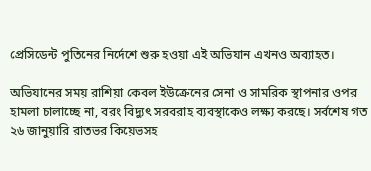প্রেসিডেন্ট পুতিনের নির্দেশে শুরু হওয়া এই অভিযান এখনও অব্যাহত।

অভিযানের সময় রাশিয়া কেবল ইউক্রেনের সেনা ও সামরিক স্থাপনার ওপর হামলা চালাচ্ছে না, বরং বিদ্যুৎ সরবরাহ ব্যবস্থাকেও লক্ষ্য করছে। সর্বশেষ গত ২৬ জানুয়ারি রাতভর কিয়েভসহ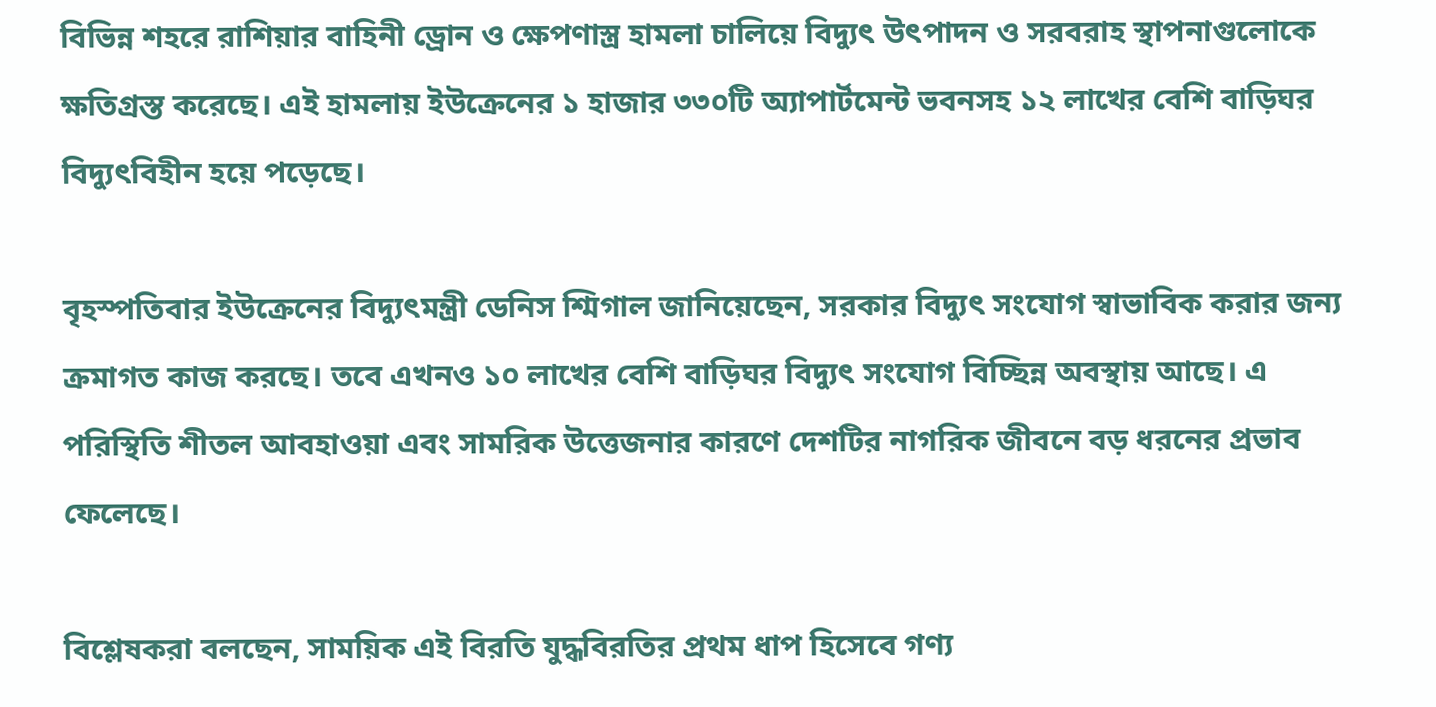বিভিন্ন শহরে রাশিয়ার বাহিনী ড্রোন ও ক্ষেপণাস্ত্র হামলা চালিয়ে বিদ্যুৎ উৎপাদন ও সরবরাহ স্থাপনাগুলোকে ক্ষতিগ্রস্ত করেছে। এই হামলায় ইউক্রেনের ১ হাজার ৩৩০টি অ্যাপার্টমেন্ট ভবনসহ ১২ লাখের বেশি বাড়িঘর বিদ্যুৎবিহীন হয়ে পড়েছে।

বৃহস্পতিবার ইউক্রেনের বিদ্যুৎমন্ত্রী ডেনিস শ্মিগাল জানিয়েছেন, সরকার বিদ্যুৎ সংযোগ স্বাভাবিক করার জন্য ক্রমাগত কাজ করছে। তবে এখনও ১০ লাখের বেশি বাড়িঘর বিদ্যুৎ সংযোগ বিচ্ছিন্ন অবস্থায় আছে। এ পরিস্থিতি শীতল আবহাওয়া এবং সামরিক উত্তেজনার কারণে দেশটির নাগরিক জীবনে বড় ধরনের প্রভাব ফেলেছে।

বিশ্লেষকরা বলছেন, সাময়িক এই বিরতি যুদ্ধবিরতির প্রথম ধাপ হিসেবে গণ্য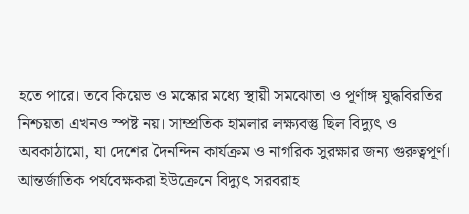হতে পারে। তবে কিয়েভ ও মস্কোর মধ্যে স্থায়ী সমঝোতা ও পূর্ণাঙ্গ যুদ্ধবিরতির নিশ্চয়তা এখনও স্পষ্ট নয়। সাম্প্রতিক হামলার লক্ষ্যবস্তু ছিল বিদ্যুৎ ও অবকাঠামো, যা দেশের দৈনন্দিন কার্যক্রম ও নাগরিক সুরক্ষার জন্য গুরুত্বপূর্ণ। আন্তর্জাতিক পর্যবেক্ষকরা ইউক্রেনে বিদ্যুৎ সরবরাহ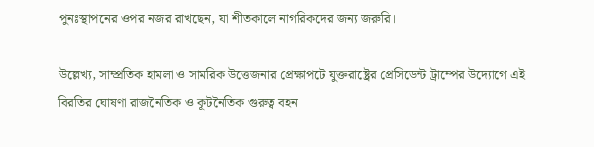পুনঃস্থাপনের ওপর নজর রাখছেন, যা শীতকালে নাগরিকদের জন্য জরুরি।

উল্লেখ্য, সাম্প্রতিক হামলা ও সামরিক উত্তেজনার প্রেক্ষাপটে যুক্তরাষ্ট্রের প্রেসিডেন্ট ট্রাম্পের উদ্যোগে এই বিরতির ঘোষণা রাজনৈতিক ও কূটনৈতিক গুরুত্ব বহন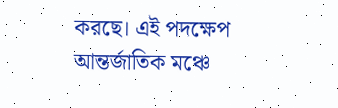করছে। এই পদক্ষেপ আন্তর্জাতিক মঞ্চে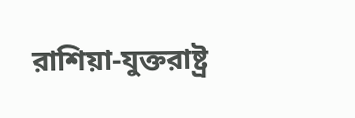রাশিয়া-যুক্তরাষ্ট্র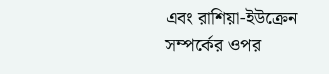এবং রাশিয়া-ইউক্রেন সম্পর্কের ওপর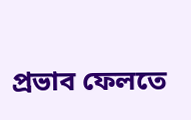প্রভাব ফেলতে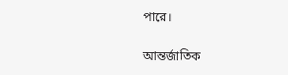পারে।

আন্তর্জাতিক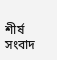শীর্ষ সংবাদ